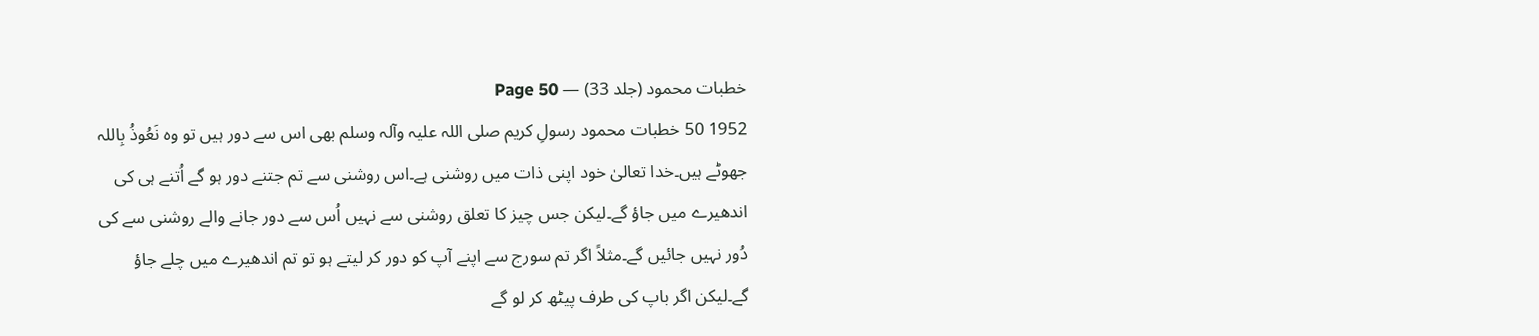خطبات محمود (جلد 33) — Page 50
1952 50 خطبات محمود رسولِ کریم صلی اللہ علیہ وآلہ وسلم بھی اس سے دور ہیں تو وہ نَعُوذُ بِاللہ جھوٹے ہیں۔خدا تعالیٰ خود اپنی ذات میں روشنی ہے۔اس روشنی سے تم جتنے دور ہو گے اُتنے ہی کی اندھیرے میں جاؤ گے۔لیکن جس چیز کا تعلق روشنی سے نہیں اُس سے دور جانے والے روشنی سے کی دُور نہیں جائیں گے۔مثلاً اگر تم سورج سے اپنے آپ کو دور کر لیتے ہو تو تم اندھیرے میں چلے جاؤ گے۔لیکن اگر باپ کی طرف پیٹھ کر لو گے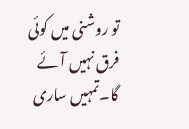تو روشنی میں کوئی فرق نہیں آئے گا۔تمہیں ساری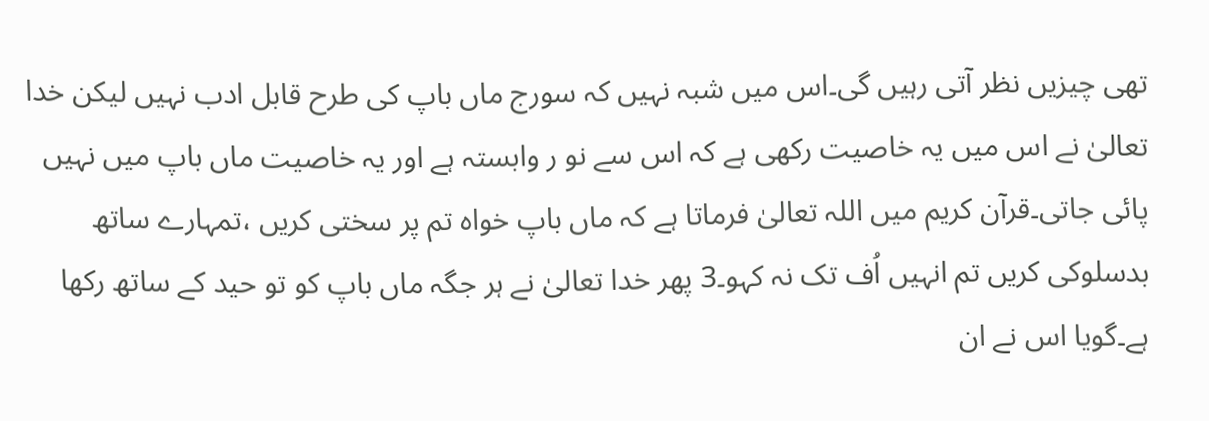تھی چیزیں نظر آتی رہیں گی۔اس میں شبہ نہیں کہ سورج ماں باپ کی طرح قابل ادب نہیں لیکن خدا تعالیٰ نے اس میں یہ خاصیت رکھی ہے کہ اس سے نو ر وابستہ ہے اور یہ خاصیت ماں باپ میں نہیں پائی جاتی۔قرآن کریم میں اللہ تعالیٰ فرماتا ہے کہ ماں باپ خواہ تم پر سختی کریں ،تمہارے ساتھ بدسلوکی کریں تم انہیں اُف تک نہ کہو۔3 پھر خدا تعالیٰ نے ہر جگہ ماں باپ کو تو حید کے ساتھ رکھا ہے۔گویا اس نے ان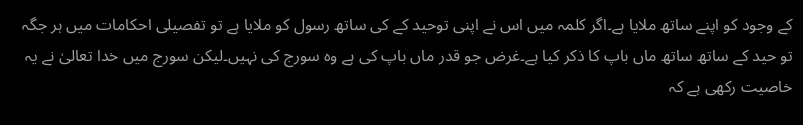کے وجود کو اپنے ساتھ ملایا ہے۔اگر کلمہ میں اس نے اپنی توحید کے کی ساتھ رسول کو ملایا ہے تو تفصیلی احکامات میں ہر جگہ تو حید کے ساتھ ساتھ ماں باپ کا ذکر کیا ہے۔غرض جو قدر ماں باپ کی ہے وہ سورج کی نہیں۔لیکن سورج میں خدا تعالیٰ نے یہ خاصیت رکھی ہے کہ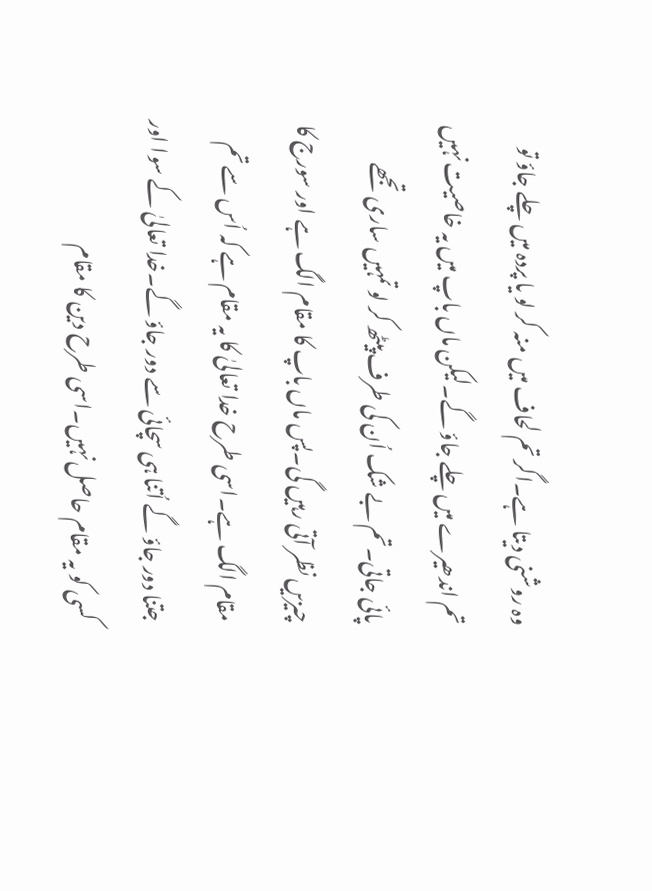وہ روشنی دیتا ہے۔اگر تم لحاف میں منہ کر لو یا پردہ میں چلے جاؤ تو تم اندھیرے میں چلے جاؤ گے۔لیکن ماں باپ میں یہ خاصیت نہیں پائی جاتی۔تم بے شک اُن کی طرف پیٹھ کر لو تمہیں ساری تجھے چیزیں نظر آتی رہیں گی۔پس ماں باپ کا مقام الگ ہے اور سورج کا مقام الگ ہے۔اسی طرح خدا تعالیٰ کا یہ مقام ہے کہ اُس سے تم جتنا دور جاؤ گے اُتنا ہی سچائی سے دور جاؤ گے۔خدا تعالیٰ کے سوا اور کسی کو یہ مقام حاصل نہیں۔اسی طرح دین کا مقام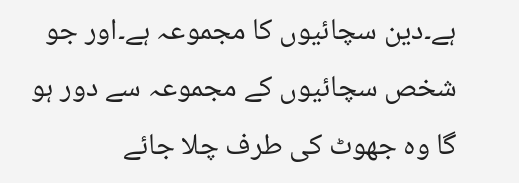ہے۔دین سچائیوں کا مجموعہ ہے۔اور جو شخص سچائیوں کے مجموعہ سے دور ہو گا وہ جھوٹ کی طرف چلا جائے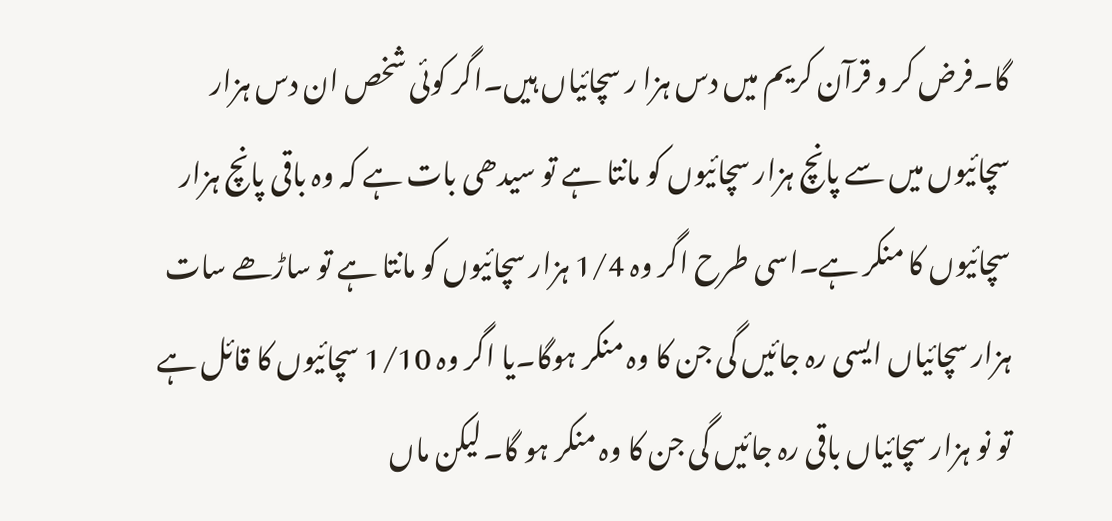گا۔فرض کر و قرآن کریم میں دس ہزا ر سچائیاں ہیں۔اگر کوئی شخص ان دس ہزار سچائیوں میں سے پانچ ہزار سچائیوں کو مانتا ہے تو سیدھی بات ہے کہ وہ باقی پانچ ہزار سچائیوں کا منکر ہے۔اسی طرح اگر وہ 1/4 ہزار سچائیوں کو مانتا ہے تو ساڑھے سات ہزار سچائیاں ایسی رہ جائیں گی جن کا وہ منکر ہوگا۔یا اگر وہ 1/10 سچائیوں کا قائل ہے تو نو ہزار سچائیاں باقی رہ جائیں گی جن کا وہ منکر ہو گا۔لیکن ماں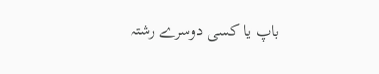باپ یا کسی دوسرے رشتہ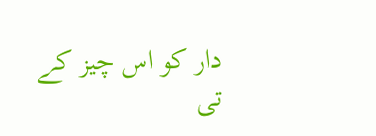دار کو اس چیز کے تی